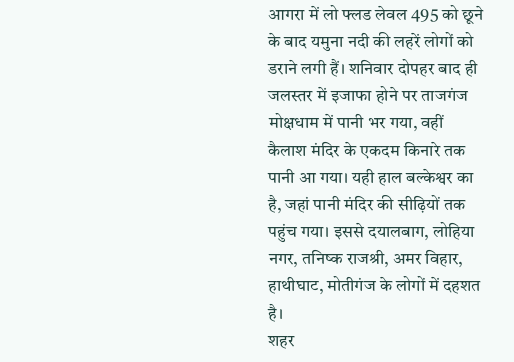आगरा में लो फ्लड लेवल 495 को छूने के बाद यमुना नदी की लहरें लोगों को डराने लगी हैं। शनिवार दोपहर बाद ही जलस्तर में इजाफा होने पर ताजगंज मोक्षधाम में पानी भर गया, वहीं कैलाश मंदिर के एकदम किनारे तक पानी आ गया। यही हाल बल्केश्वर का है, जहां पानी मंदिर की सीढ़ियों तक पहुंच गया। इससे दयालबाग, लोहिया नगर, तनिष्क राजश्री, अमर विहार, हाथीघाट, मोतीगंज के लोगों में दहशत है।
शहर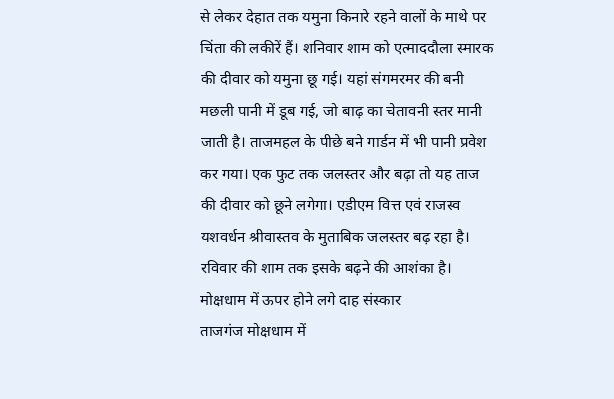से लेकर देहात तक यमुना किनारे रहने वालों के माथे पर चिंता की लकीरें हैं। शनिवार शाम को एत्माददौला स्मारक की दीवार को यमुना छू गई। यहां संगमरमर की बनी मछली पानी में डूब गई, जो बाढ़ का चेतावनी स्तर मानी जाती है। ताजमहल के पीछे बने गार्डन में भी पानी प्रवेश कर गया। एक फुट तक जलस्तर और बढ़ा तो यह ताज की दीवार को छूने लगेगा। एडीएम वित्त एवं राजस्व यशवर्धन श्रीवास्तव के मुताबिक जलस्तर बढ़ रहा है। रविवार की शाम तक इसके बढ़ने की आशंका है।
मोक्षधाम में ऊपर होने लगे दाह संस्कार
ताजगंज मोक्षधाम में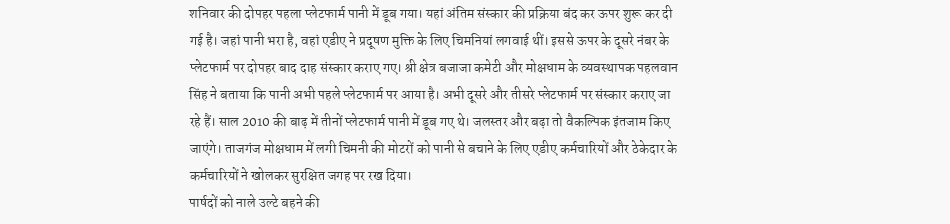शनिवार की दोपहर पहला प्लेटफार्म पानी में डूब गया। यहां अंतिम संस्कार की प्रक्रिया बंद कर ऊपर शुरू कर दी गई है। जहां पानी भरा है, वहां एडीए ने प्रदूषण मुक्ति के लिए चिमनियां लगवाई थीं। इससे ऊपर के दूसरे नंबर के प्लेटफार्म पर दोपहर बाद दाह संस्कार कराए गए। श्री क्षेत्र बजाजा कमेटी और मोक्षधाम के व्यवस्थापक पहलवान सिंह ने बताया कि पानी अभी पहले प्लेटफार्म पर आया है। अभी दूसरे और तीसरे प्लेटफार्म पर संस्कार कराए जा रहे हैं। साल 2010 की बाढ़ में तीनों प्लेटफार्म पानी में डूब गए थे। जलस्तर और बढ़ा तो वैकल्पिक इंतजाम किए जाएंगे। ताजगंज मोक्षधाम में लगी चिमनी की मोटरों को पानी से बचाने के लिए एडीए कर्मचारियों और ठेकेदार के कर्मचारियों ने खोलकर सुरक्षित जगह पर रख दिया।
पार्षदों को नाले उल्टे बहने की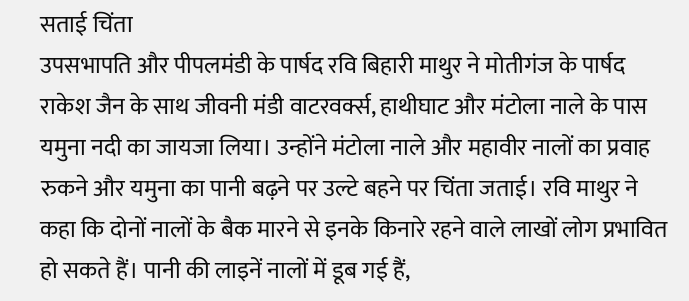सताई चिंता
उपसभापति और पीपलमंडी के पार्षद रवि बिहारी माथुर ने मोतीगंज के पार्षद राकेश जैन के साथ जीवनी मंडी वाटरवर्क्स, हाथीघाट और मंटोला नाले के पास यमुना नदी का जायजा लिया। उन्होंने मंटोला नाले और महावीर नालों का प्रवाह रुकने और यमुना का पानी बढ़ने पर उल्टे बहने पर चिंता जताई। रवि माथुर ने कहा कि दोनों नालों के बैक मारने से इनके किनारे रहने वाले लाखों लोग प्रभावित हो सकते हैं। पानी की लाइनें नालों में डूब गई हैं,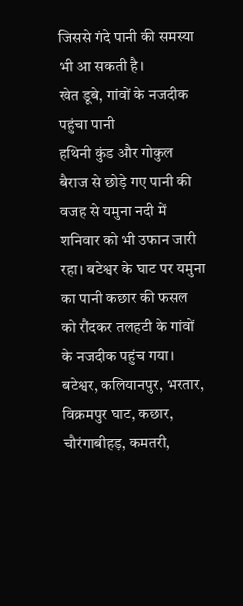जिससे गंदे पानी की समस्या भी आ सकती है।
खेत डूबे, गांवों के नजदीक पहुंचा पानी
हथिनी कुंड और गोकुल बैराज से छोड़े गए पानी की वजह से यमुना नदी में शनिवार को भी उफान जारी रहा। बटेश्वर के घाट पर यमुना का पानी कछार की फसल को रौंदकर तलहटी के गांवों के नजदीक पहुंच गया। बटेश्वर, कलियानपुर, भरतार, विक्रमपुर घाट, कछार, चौरंगाबीहड़, कमतरी,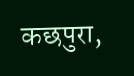कछपुरा,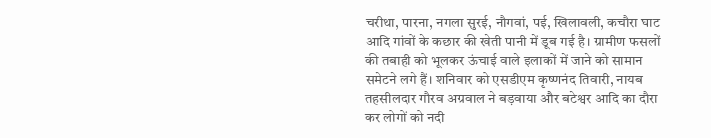चरीथा, पारना, नगला सुरई, नौगवां, पई, खिलावली, कचौरा घाट आदि गांवों के कछार की खेती पानी में डूब गई है। ग्रामीण फसलों की तबाही को भूलकर ऊंचाई वाले इलाकों में जाने को सामान समेटने लगे हैं। शनिवार को एसडीएम कृष्णनंद तिवारी, नायब तहसीलदार गौरव अग्रवाल ने बड़वाया और बटेश्वर आदि का दौरा कर लोगों को नदी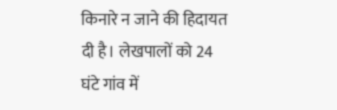किनारे न जाने की हिदायत दी है। लेखपालों को 24 घंटे गांव में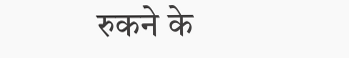रुकने के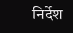निर्देश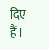दिए हैं।